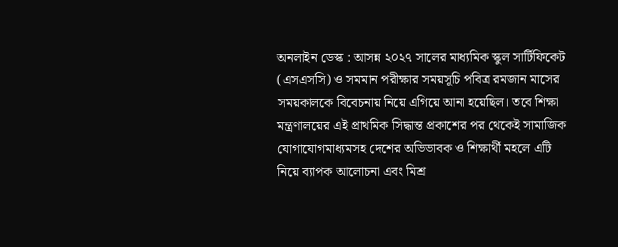অনলাইন ডেস্ক : আসন্ন ২০২৭ সালের মাধ্যমিক স্কুল সার্টিফিকেট (এসএসসি) ও সমমান পরীক্ষার সময়সূচি পবিত্র রমজান মাসের সময়কালকে বিবেচনায় নিয়ে এগিয়ে আনা হয়েছিল। তবে শিক্ষা মন্ত্রণালয়ের এই প্রাথমিক সিদ্ধান্ত প্রকাশের পর থেকেই সামাজিক যোগাযোগমাধ্যমসহ দেশের অভিভাবক ও শিক্ষার্থী মহলে এটি নিয়ে ব্যাপক আলোচনা এবং মিশ্র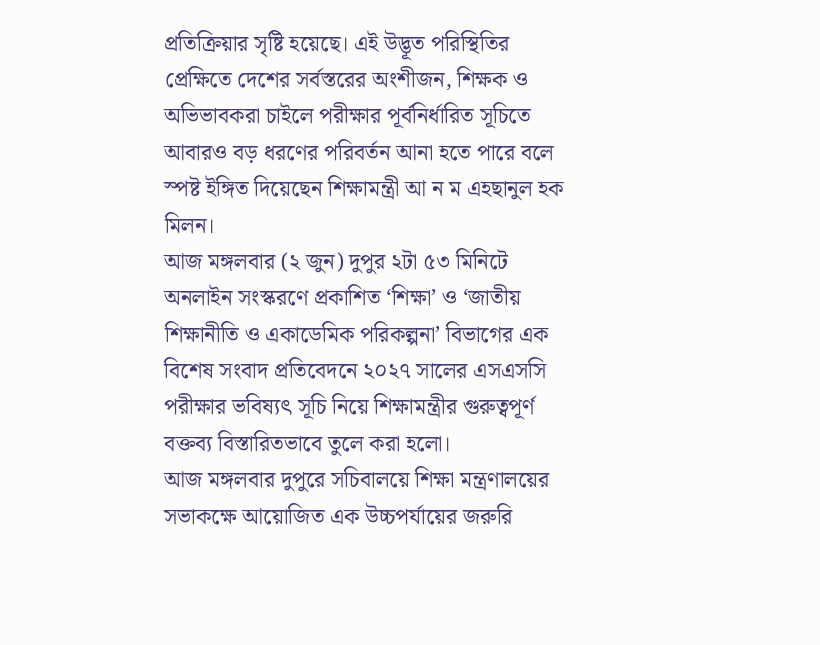প্রতিক্রিয়ার সৃষ্টি হয়েছে। এই উদ্ভূত পরিস্থিতির প্রেক্ষিতে দেশের সর্বস্তরের অংশীজন, শিক্ষক ও অভিভাবকরা চাইলে পরীক্ষার পূর্বনির্ধারিত সূচিতে আবারও বড় ধরণের পরিবর্তন আনা হতে পারে বলে স্পষ্ট ইঙ্গিত দিয়েছেন শিক্ষামন্ত্রী আ ন ম এহছানুল হক মিলন।
আজ মঙ্গলবার (২ জুন) দুপুর ২টা ৫৩ মিনিটে অনলাইন সংস্করণে প্রকাশিত ‘শিক্ষা’ ও ‘জাতীয় শিক্ষানীতি ও একাডেমিক পরিকল্পনা’ বিভাগের এক বিশেষ সংবাদ প্রতিবেদনে ২০২৭ সালের এসএসসি পরীক্ষার ভবিষ্যৎ সূচি নিয়ে শিক্ষামন্ত্রীর গুরুত্বপূর্ণ বক্তব্য বিস্তারিতভাবে তুলে করা হলো।
আজ মঙ্গলবার দুপুরে সচিবালয়ে শিক্ষা মন্ত্রণালয়ের সভাকক্ষে আয়োজিত এক উচ্চপর্যায়ের জরুরি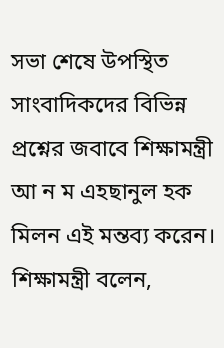সভা শেষে উপস্থিত সাংবাদিকদের বিভিন্ন প্রশ্নের জবাবে শিক্ষামন্ত্রী আ ন ম এহছানুল হক মিলন এই মন্তব্য করেন।
শিক্ষামন্ত্রী বলেন,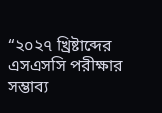“২০২৭ খ্রিষ্টাব্দের এসএসসি পরীক্ষার সম্ভাব্য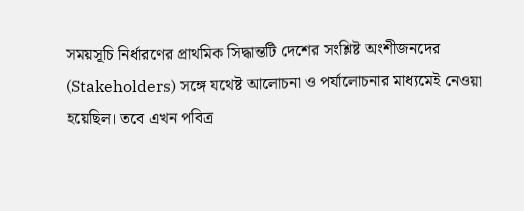সময়সূচি নির্ধারণের প্রাথমিক সিদ্ধান্তটি দেশের সংশ্লিষ্ট অংশীজনদের (Stakeholders) সঙ্গে যথেষ্ট আলোচনা ও পর্যালোচনার মাধ্যমেই নেওয়া হয়েছিল। তবে এখন পবিত্র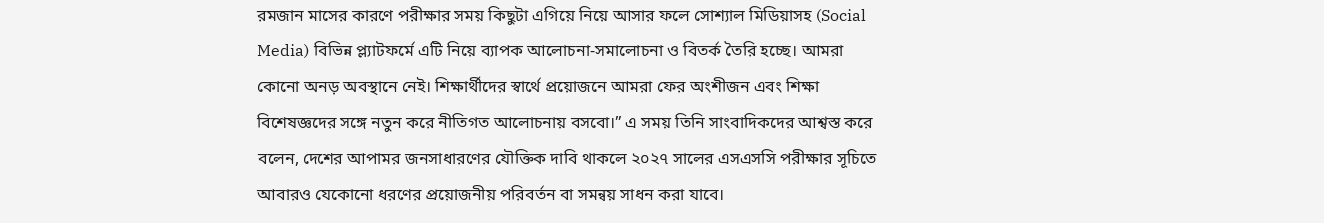রমজান মাসের কারণে পরীক্ষার সময় কিছুটা এগিয়ে নিয়ে আসার ফলে সোশ্যাল মিডিয়াসহ (Social Media) বিভিন্ন প্ল্যাটফর্মে এটি নিয়ে ব্যাপক আলোচনা-সমালোচনা ও বিতর্ক তৈরি হচ্ছে। আমরা কোনো অনড় অবস্থানে নেই। শিক্ষার্থীদের স্বার্থে প্রয়োজনে আমরা ফের অংশীজন এবং শিক্ষা বিশেষজ্ঞদের সঙ্গে নতুন করে নীতিগত আলোচনায় বসবো।” এ সময় তিনি সাংবাদিকদের আশ্বস্ত করে বলেন, দেশের আপামর জনসাধারণের যৌক্তিক দাবি থাকলে ২০২৭ সালের এসএসসি পরীক্ষার সূচিতে আবারও যেকোনো ধরণের প্রয়োজনীয় পরিবর্তন বা সমন্বয় সাধন করা যাবে।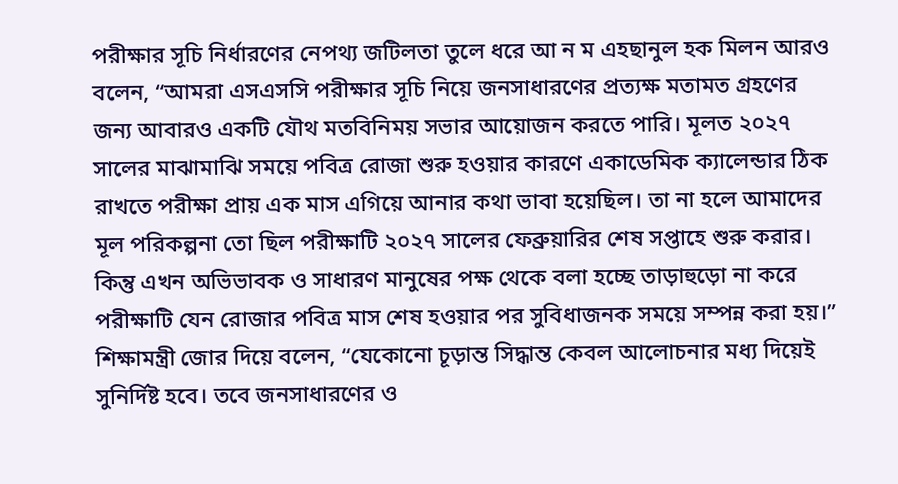পরীক্ষার সূচি নির্ধারণের নেপথ্য জটিলতা তুলে ধরে আ ন ম এহছানুল হক মিলন আরও বলেন, “আমরা এসএসসি পরীক্ষার সূচি নিয়ে জনসাধারণের প্রত্যক্ষ মতামত গ্রহণের জন্য আবারও একটি যৌথ মতবিনিময় সভার আয়োজন করতে পারি। মূলত ২০২৭ সালের মাঝামাঝি সময়ে পবিত্র রোজা শুরু হওয়ার কারণে একাডেমিক ক্যালেন্ডার ঠিক রাখতে পরীক্ষা প্রায় এক মাস এগিয়ে আনার কথা ভাবা হয়েছিল। তা না হলে আমাদের মূল পরিকল্পনা তো ছিল পরীক্ষাটি ২০২৭ সালের ফেব্রুয়ারির শেষ সপ্তাহে শুরু করার। কিন্তু এখন অভিভাবক ও সাধারণ মানুষের পক্ষ থেকে বলা হচ্ছে তাড়াহুড়ো না করে পরীক্ষাটি যেন রোজার পবিত্র মাস শেষ হওয়ার পর সুবিধাজনক সময়ে সম্পন্ন করা হয়।”
শিক্ষামন্ত্রী জোর দিয়ে বলেন, “যেকোনো চূড়ান্ত সিদ্ধান্ত কেবল আলোচনার মধ্য দিয়েই সুনির্দিষ্ট হবে। তবে জনসাধারণের ও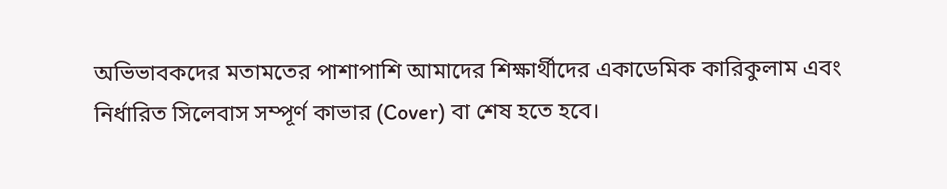অভিভাবকদের মতামতের পাশাপাশি আমাদের শিক্ষার্থীদের একাডেমিক কারিকুলাম এবং নির্ধারিত সিলেবাস সম্পূর্ণ কাভার (Cover) বা শেষ হতে হবে।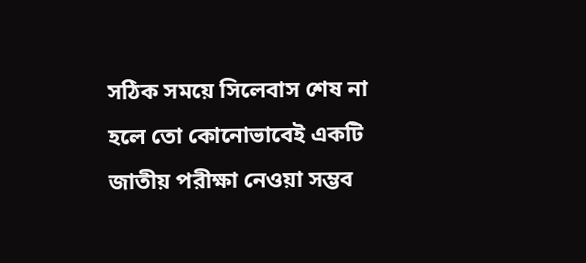সঠিক সময়ে সিলেবাস শেষ না হলে তো কোনোভাবেই একটি জাতীয় পরীক্ষা নেওয়া সম্ভব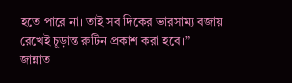হতে পারে না। তাই সব দিকের ভারসাম্য বজায় রেখেই চূড়ান্ত রুটিন প্রকাশ করা হবে।”
জান্নাত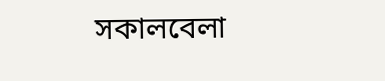সকালবেলা